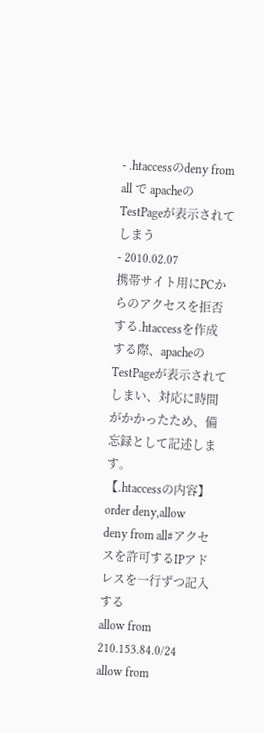- .htaccessのdeny from all で apacheのTestPageが表示されてしまう
- 2010.02.07
携帯サイト用にPCからのアクセスを拒否する.htaccessを作成する際、apacheのTestPageが表示されてしまい、対応に時間がかかったため、備忘録として記述します。
【.htaccessの内容】
order deny,allow
deny from all#アクセスを許可するIPアドレスを一行ずつ記入する
allow from 210.153.84.0/24
allow from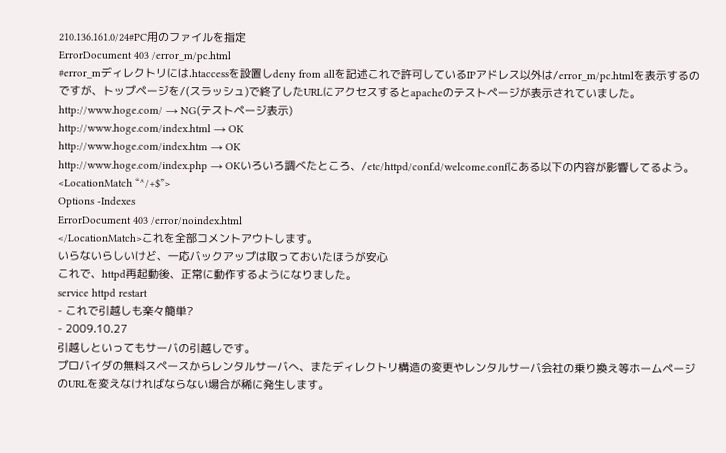210.136.161.0/24#PC用のファイルを指定
ErrorDocument 403 /error_m/pc.html
#error_mディレクトリには.htaccessを設置しdeny from allを記述これで許可しているIPアドレス以外は/error_m/pc.htmlを表示するのですが、トップページを/(スラッシュ)で終了したURLにアクセスするとapacheのテストページが表示されていました。
http://www.hoge.com/ → NG(テストページ表示)
http://www.hoge.com/index.html → OK
http://www.hoge.com/index.htm → OK
http://www.hoge.com/index.php → OKいろいろ調べたところ、/etc/httpd/conf.d/welcome.confにある以下の内容が影響してるよう。
<LocationMatch “^/+$”>
Options -Indexes
ErrorDocument 403 /error/noindex.html
</LocationMatch>これを全部コメントアウトします。
いらないらしいけど、一応バックアップは取っておいたほうが安心
これで、httpd再起動後、正常に動作するようになりました。
service httpd restart
- これで引越しも楽々簡単?
- 2009.10.27
引越しといってもサーバの引越しです。
プロバイダの無料スペースからレンタルサーバへ、またディレクトリ構造の変更やレンタルサーバ会社の乗り換え等ホームページのURLを変えなければならない場合が稀に発生します。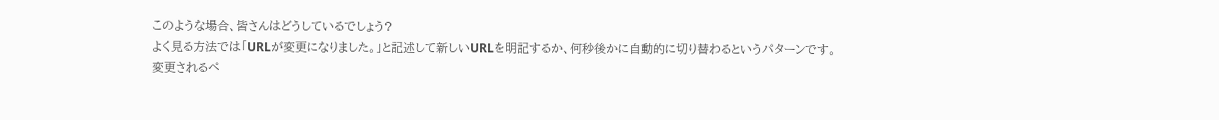このような場合、皆さんはどうしているでしょう?
よく見る方法では「URLが変更になりました。」と記述して新しいURLを明記するか、何秒後かに自動的に切り替わるというパターンです。
変更されるペ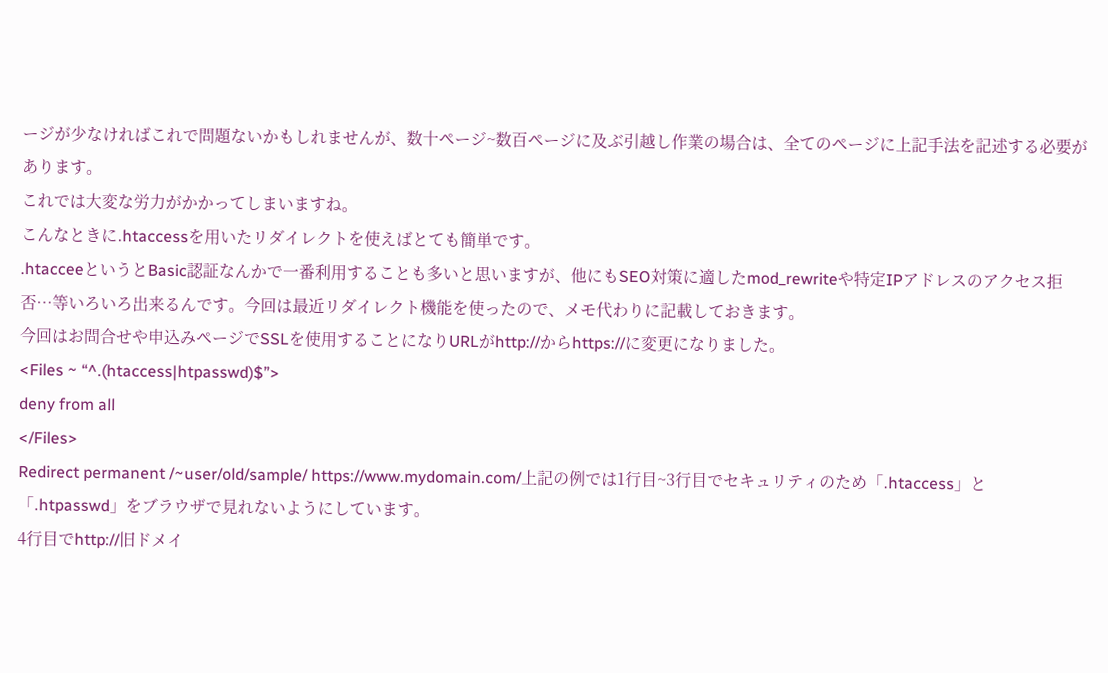ージが少なければこれで問題ないかもしれませんが、数十ページ~数百ページに及ぶ引越し作業の場合は、全てのページに上記手法を記述する必要があります。
これでは大変な労力がかかってしまいますね。
こんなときに.htaccessを用いたリダイレクトを使えばとても簡単です。
.htacceeというとBasic認証なんかで一番利用することも多いと思いますが、他にもSEO対策に適したmod_rewriteや特定IPアドレスのアクセス拒否…等いろいろ出来るんです。今回は最近リダイレクト機能を使ったので、メモ代わりに記載しておきます。
今回はお問合せや申込みページでSSLを使用することになりURLがhttp://からhttps://に変更になりました。
<Files ~ “^.(htaccess|htpasswd)$”>
deny from all
</Files>
Redirect permanent /~user/old/sample/ https://www.mydomain.com/上記の例では1行目~3行目でセキュリティのため「.htaccess」と「.htpasswd」をブラウザで見れないようにしています。
4行目でhttp://旧ドメイ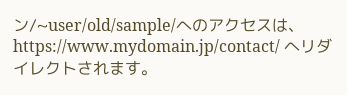ン/~user/old/sample/へのアクセスは、https://www.mydomain.jp/contact/ へリダイレクトされます。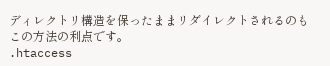ディレクトリ構造を保ったままリダイレクトされるのもこの方法の利点です。
.htaccess